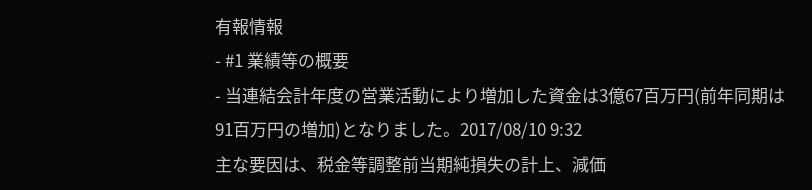有報情報
- #1 業績等の概要
- 当連結会計年度の営業活動により増加した資金は3億67百万円(前年同期は91百万円の増加)となりました。2017/08/10 9:32
主な要因は、税金等調整前当期純損失の計上、減価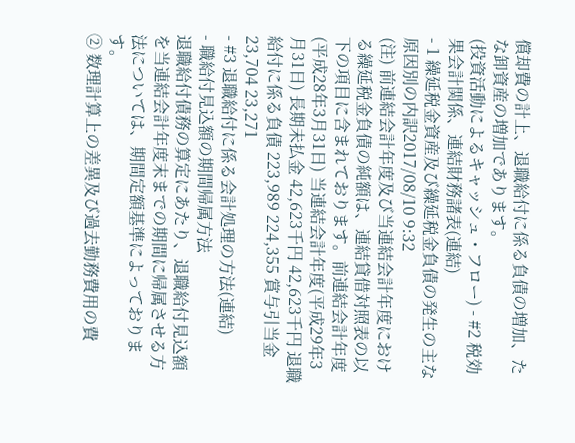償却費の計上、退職給付に係る負債の増加、たな卸資産の増加であります。
(投資活動によるキャッシュ・フロー) - #2 税効果会計関係、連結財務諸表(連結)
- 1 繰延税金資産及び繰延税金負債の発生の主な原因別の内訳2017/08/10 9:32
(注) 前連結会計年度及び当連結会計年度における繰延税金負債の純額は、連結貸借対照表の以下の項目に含まれております。前連結会計年度(平成28年3月31日) 当連結会計年度(平成29年3月31日) 長期未払金 42,623千円 42,623千円 退職給付に係る負債 223,989 224,355 賞与引当金 23,704 23,271
- #3 退職給付に係る会計処理の方法(連結)
- 職給付見込額の期間帰属方法
退職給付債務の算定にあたり、退職給付見込額を当連結会計年度末までの期間に帰属させる方法については、期間定額基準によっております。
② 数理計算上の差異及び過去勤務費用の費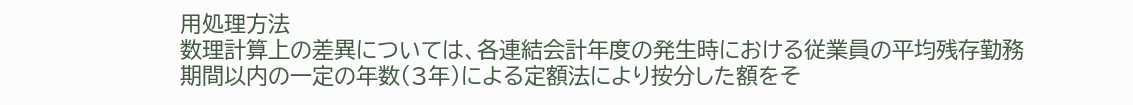用処理方法
数理計算上の差異については、各連結会計年度の発生時における従業員の平均残存勤務期間以内の一定の年数(3年)による定額法により按分した額をそ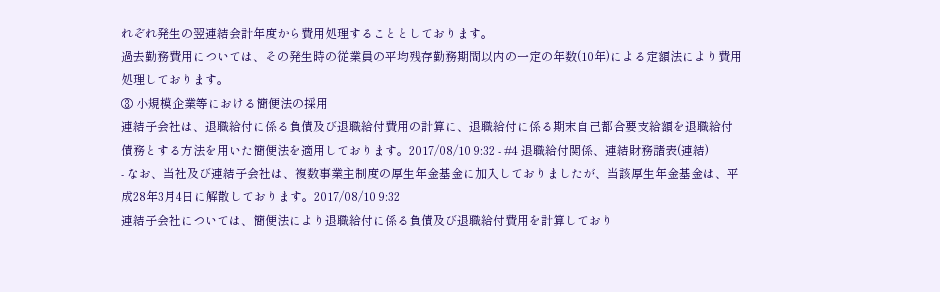れぞれ発生の翌連結会計年度から費用処理することとしております。
過去勤務費用については、その発生時の従業員の平均残存勤務期間以内の一定の年数(10年)による定額法により費用処理しております。
③ 小規模企業等における簡便法の採用
連結子会社は、退職給付に係る負債及び退職給付費用の計算に、退職給付に係る期末自己都合要支給額を退職給付債務とする方法を用いた簡便法を適用しております。2017/08/10 9:32 - #4 退職給付関係、連結財務諸表(連結)
- なお、当社及び連結子会社は、複数事業主制度の厚生年金基金に加入しておりましたが、当該厚生年金基金は、平成28年3月4日に解散しております。2017/08/10 9:32
連結子会社については、簡便法により退職給付に係る負債及び退職給付費用を計算しており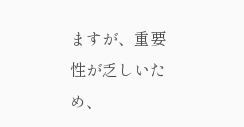ますが、重要性が乏しいため、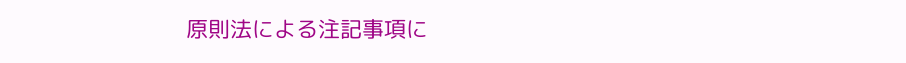原則法による注記事項に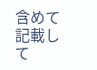含めて記載して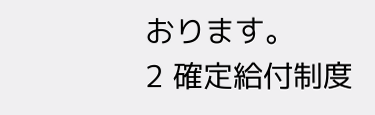おります。
2 確定給付制度